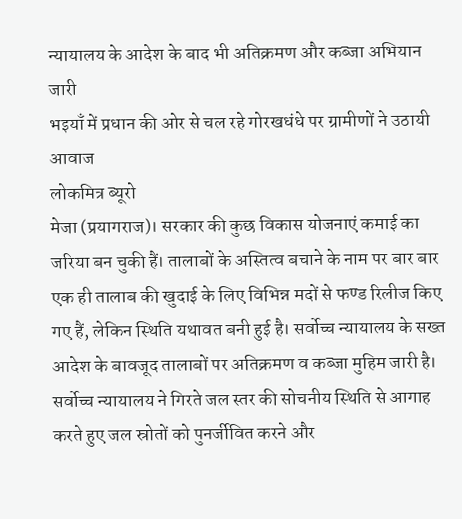न्यायालय के आदेश के बाद भी अतिक्रमण और कब्जा अभियान जारी
भइयाँ में प्रधान की ओर से चल रहे गोरखधंधे पर ग्रामीणों ने उठायी आवाज
लोकमित्र ब्यूरो
मेजा (प्रयागराज)। सरकार की कुछ विकास योजनाएं कमाई का जरिया बन चुकी हैं। तालाबों के अस्तित्व बचाने के नाम पर बार बार एक ही तालाब की खुदाई के लिए विभिन्न मदों से फण्ड रिलीज किए गए हैं, लेकिन स्थिति यथावत बनी हुई है। सर्वोच्च न्यायालय के सख्त आदेश के बावजूद तालाबों पर अतिक्रमण व कब्जा मुहिम जारी है। सर्वोच्च न्यायालय ने गिरते जल स्तर की सोचनीय स्थिति से आगाह करते हुए जल स्रोतों को पुनर्जीवित करने और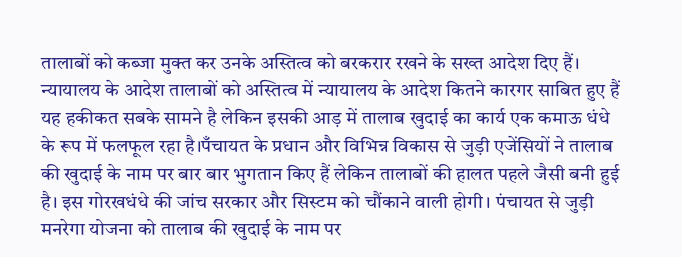तालाबों को कब्जा मुक्त कर उनके अस्तित्व को बरकरार रखने के सख्त आदेश दिए हैं। न्यायालय के आदेश तालाबों को अस्तित्व में न्यायालय के आदेश कितने कारगर साबित हुए हैं यह हकीकत सबके सामने है लेकिन इसकी आड़ में तालाब खुदाई का कार्य एक कमाऊ धंधे के रूप में फलफूल रहा है।पँचायत के प्रधान और विभिन्न विकास से जुड़ी एजेंसियों ने तालाब की खुदाई के नाम पर बार बार भुगतान किए हैं लेकिन तालाबों की हालत पहले जैसी बनी हुई है। इस गोरखधंधे की जांच सरकार और सिस्टम को चौंकाने वाली होगी। पंचायत से जुड़ी मनरेगा योजना को तालाब की खुदाई के नाम पर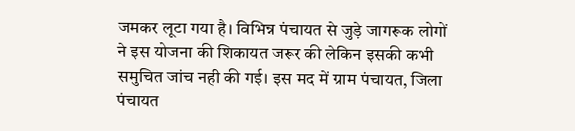जमकर लूटा गया है। विभिन्न पंचायत से जुड़े जागरूक लोगों ने इस योजना की शिकायत जरूर की लेकिन इसकी कभी समुचित जांच नही की गई। इस मद में ग्राम पंचायत, जिला पंचायत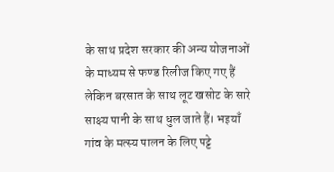के साथ प्रदेश सरकार की अन्य योजनाओं के माध्यम से फण्ड रिलीज किए गए हैं लेकिन बरसात के साथ लूट खसोट के सारे साक्ष्य पानी के साथ धुल जाते हैं। भइयाँ गांव के मत्स्य पालन के लिए पट्टे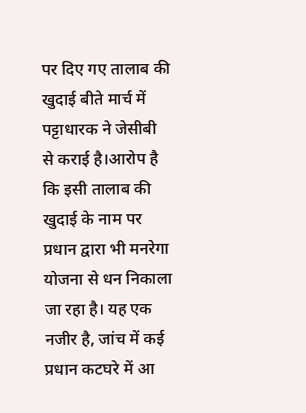पर दिए गए तालाब की खुदाई बीते मार्च में पट्टाधारक ने जेसीबी से कराई है।आरोप है कि इसी तालाब की खुदाई के नाम पर प्रधान द्वारा भी मनरेगा योजना से धन निकाला जा रहा है। यह एक नजीर है, जांच में कई प्रधान कटघरे में आ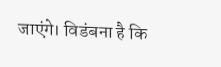जाएंगे। विडंबना है कि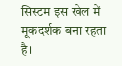सिस्टम इस खेल में मूकदर्शक बना रहता है।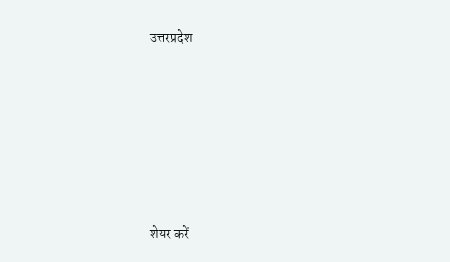उत्तरप्रदेश








शेयर करें